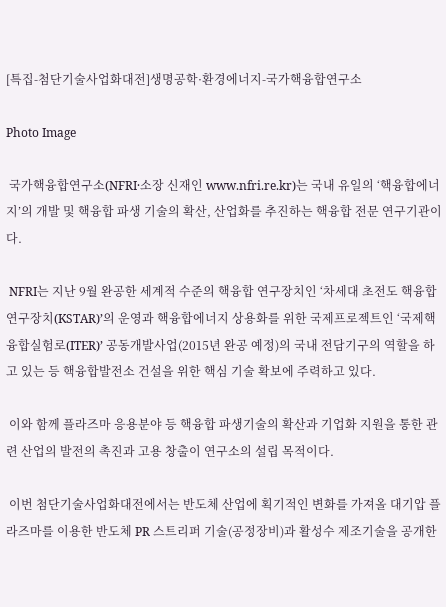[특집-첨단기술사업화대전]생명공학·환경에너지-국가핵융합연구소

Photo Image

 국가핵융합연구소(NFRI·소장 신재인 www.nfri.re.kr)는 국내 유일의 ‘핵융합에너지’의 개발 및 핵융합 파생 기술의 확산, 산업화를 추진하는 핵융합 전문 연구기관이다.

 NFRI는 지난 9월 완공한 세계적 수준의 핵융합 연구장치인 ‘차세대 초전도 핵융합 연구장치(KSTAR)’의 운영과 핵융합에너지 상용화를 위한 국제프로젝트인 ‘국제핵융합실험로(ITER)’ 공동개발사업(2015년 완공 예정)의 국내 전담기구의 역할을 하고 있는 등 핵융합발전소 건설을 위한 핵심 기술 확보에 주력하고 있다.

 이와 함께 플라즈마 응용분야 등 핵융합 파생기술의 확산과 기업화 지원을 통한 관련 산업의 발전의 촉진과 고용 창출이 연구소의 설립 목적이다.

 이번 첨단기술사업화대전에서는 반도체 산업에 획기적인 변화를 가져올 대기압 플라즈마를 이용한 반도체 PR 스트리퍼 기술(공정장비)과 활성수 제조기술을 공개한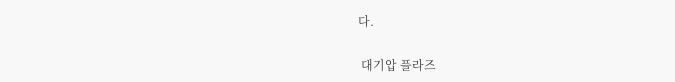다.

 대기압 플라즈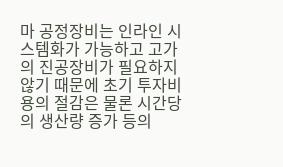마 공정장비는 인라인 시스템화가 가능하고 고가의 진공장비가 필요하지 않기 때문에 초기 투자비용의 절감은 물론 시간당의 생산량 증가 등의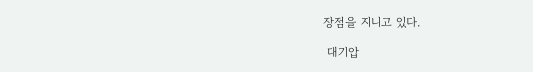장점을 지니고 있다.

 대기압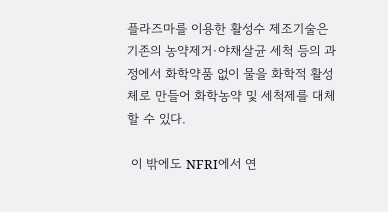플라즈마를 이용한 활성수 제조기술은 기존의 농약제거·야채살균 세척 등의 과정에서 화학약품 없이 물을 화학적 활성체로 만들어 화학농약 및 세척제를 대체할 수 있다.

 이 밖에도 NFRI에서 연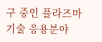구 중인 플라즈마 기술 응용분야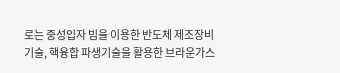로는 중성입자 빔을 이용한 반도체 제조장비 기술, 핵융합 파생기술을 활용한 브라운가스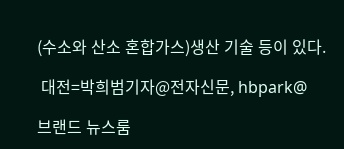(수소와 산소 혼합가스)생산 기술 등이 있다.

 대전=박희범기자@전자신문, hbpark@

브랜드 뉴스룸